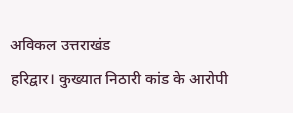अविकल उत्तराखंड
हरिद्वार। कुख्यात निठारी कांड के आरोपी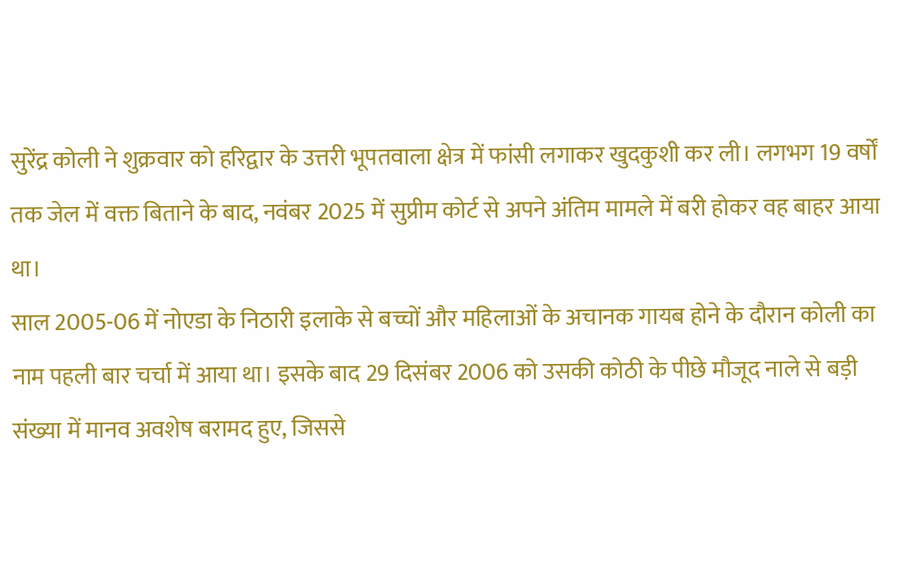सुरेंद्र कोली ने शुक्रवार को हरिद्वार के उत्तरी भूपतवाला क्षेत्र में फांसी लगाकर खुदकुशी कर ली। लगभग 19 वर्षों तक जेल में वक्त बिताने के बाद, नवंबर 2025 में सुप्रीम कोर्ट से अपने अंतिम मामले में बरी होकर वह बाहर आया था।
साल 2005-06 में नोएडा के निठारी इलाके से बच्चों और महिलाओं के अचानक गायब होने के दौरान कोली का नाम पहली बार चर्चा में आया था। इसके बाद 29 दिसंबर 2006 को उसकी कोठी के पीछे मौजूद नाले से बड़ी संख्या में मानव अवशेष बरामद हुए, जिससे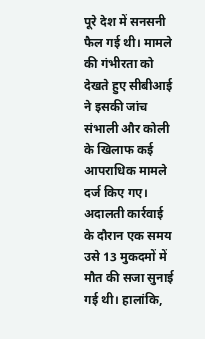पूरे देश में सनसनी फैल गई थी। मामले की गंभीरता को देखते हुए सीबीआई ने इसकी जांच संभाली और कोली के खिलाफ कई आपराधिक मामले दर्ज किए गए।
अदालती कार्रवाई के दौरान एक समय उसे 13 मुकदमों में मौत की सजा सुनाई गई थी। हालांकि,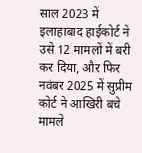साल 2023 में इलाहाबाद हाईकोर्ट ने उसे 12 मामलों में बरी कर दिया, और फिर नवंबर 2025 में सुप्रीम कोर्ट ने आखिरी बचे मामले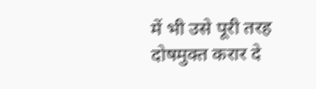में भी उसे पूरी तरह दोषमुक्त करार दे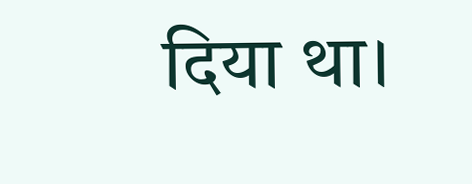दिया था।